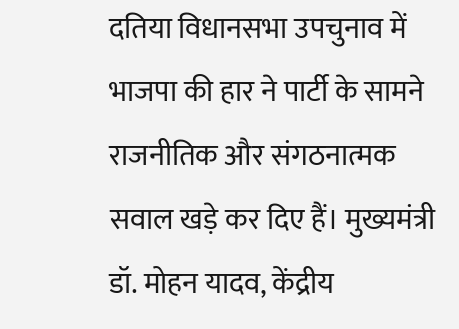दतिया विधानसभा उपचुनाव में भाजपा की हार ने पार्टी के सामने राजनीतिक और संगठनात्मक सवाल खड़े कर दिए हैं। मुख्यमंत्री डॉ. मोहन यादव, केंद्रीय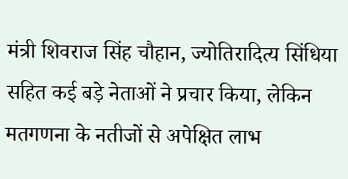मंत्री शिवराज सिंह चौहान, ज्योतिरादित्य सिंधिया सहित कई बड़े नेताओं ने प्रचार किया, लेकिन मतगणना के नतीजों से अपेक्षित लाभ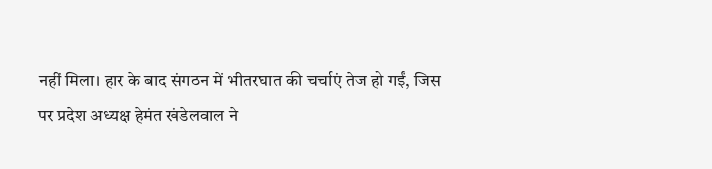नहीं मिला। हार के बाद संगठन में भीतरघात की चर्चाएं तेज हो गईं, जिस पर प्रदेश अध्यक्ष हेमंत खंडेलवाल ने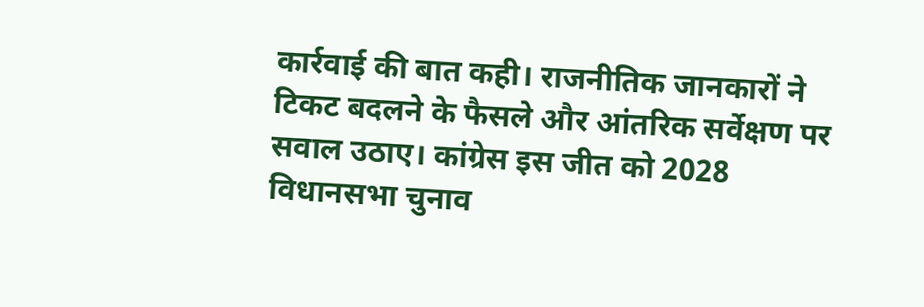कार्रवाई की बात कही। राजनीतिक जानकारों ने टिकट बदलने के फैसले और आंतरिक सर्वेक्षण पर सवाल उठाए। कांग्रेस इस जीत को 2028 विधानसभा चुनाव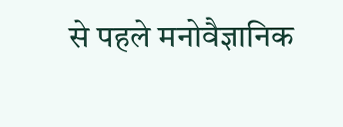से पहले मनोवैज्ञानिक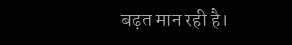बढ़त मान रही है।